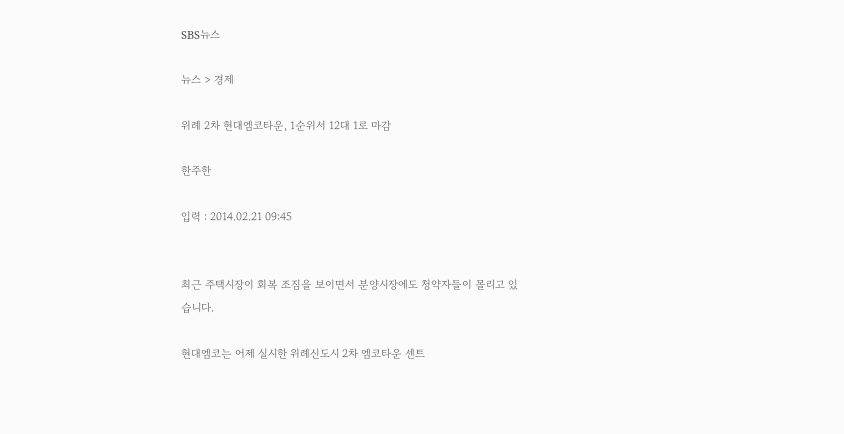SBS뉴스

뉴스 > 경제

위례 2차 현대엠코타운, 1순위서 12대 1로 마감

한주한

입력 : 2014.02.21 09:45


최근 주택시장이 회복 조짐을 보이면서 분양시장에도 청약자들이 몰리고 있습니다.

현대엠코는 어제 실시한 위례신도시 2차 엠코타운 센트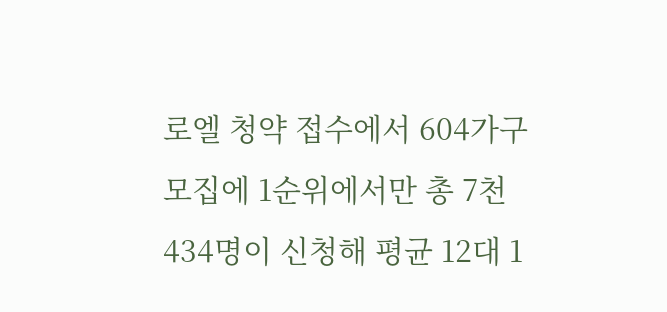로엘 청약 접수에서 604가구 모집에 1순위에서만 총 7천434명이 신청해 평균 12대 1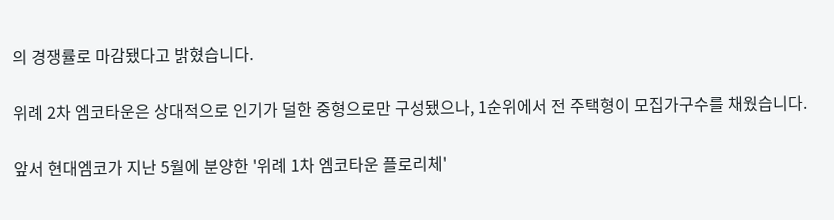의 경쟁률로 마감됐다고 밝혔습니다.

위례 2차 엠코타운은 상대적으로 인기가 덜한 중형으로만 구성됐으나, 1순위에서 전 주택형이 모집가구수를 채웠습니다.

앞서 현대엠코가 지난 5월에 분양한 '위례 1차 엠코타운 플로리체'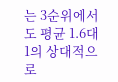는 3순위에서도 평균 1.6대 1의 상대적으로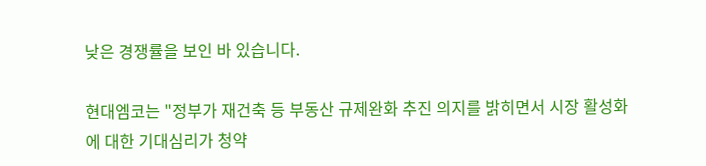낮은 경쟁률을 보인 바 있습니다.

현대엠코는 "정부가 재건축 등 부동산 규제완화 추진 의지를 밝히면서 시장 활성화에 대한 기대심리가 청약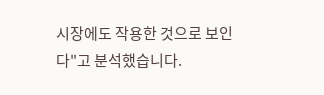시장에도 작용한 것으로 보인다"고 분석했습니다.